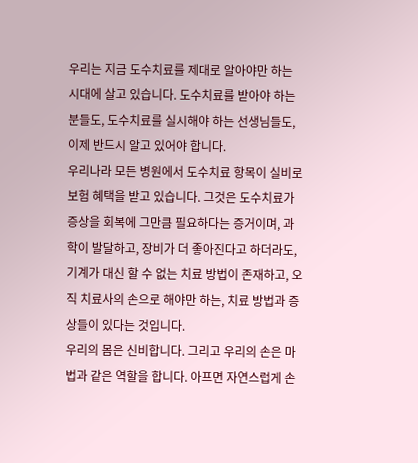우리는 지금 도수치료를 제대로 알아야만 하는 시대에 살고 있습니다. 도수치료를 받아야 하는 분들도, 도수치료를 실시해야 하는 선생님들도, 이제 반드시 알고 있어야 합니다.
우리나라 모든 병원에서 도수치료 항목이 실비로 보험 혜택을 받고 있습니다. 그것은 도수치료가 증상을 회복에 그만큼 필요하다는 증거이며, 과학이 발달하고, 장비가 더 좋아진다고 하더라도, 기계가 대신 할 수 없는 치료 방법이 존재하고, 오직 치료사의 손으로 해야만 하는, 치료 방법과 증상들이 있다는 것입니다.
우리의 몸은 신비합니다. 그리고 우리의 손은 마법과 같은 역할을 합니다. 아프면 자연스럽게 손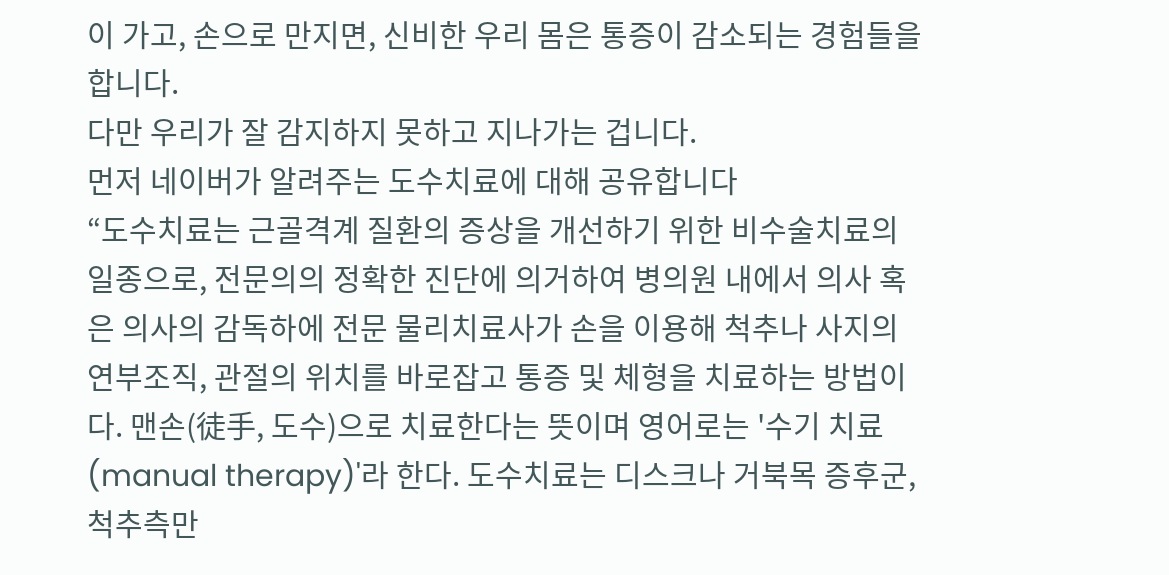이 가고, 손으로 만지면, 신비한 우리 몸은 통증이 감소되는 경험들을 합니다.
다만 우리가 잘 감지하지 못하고 지나가는 겁니다.
먼저 네이버가 알려주는 도수치료에 대해 공유합니다
“도수치료는 근골격계 질환의 증상을 개선하기 위한 비수술치료의 일종으로, 전문의의 정확한 진단에 의거하여 병의원 내에서 의사 혹은 의사의 감독하에 전문 물리치료사가 손을 이용해 척추나 사지의 연부조직, 관절의 위치를 바로잡고 통증 및 체형을 치료하는 방법이다. 맨손(徒手, 도수)으로 치료한다는 뜻이며 영어로는 '수기 치료(manual therapy)'라 한다. 도수치료는 디스크나 거북목 증후군, 척추측만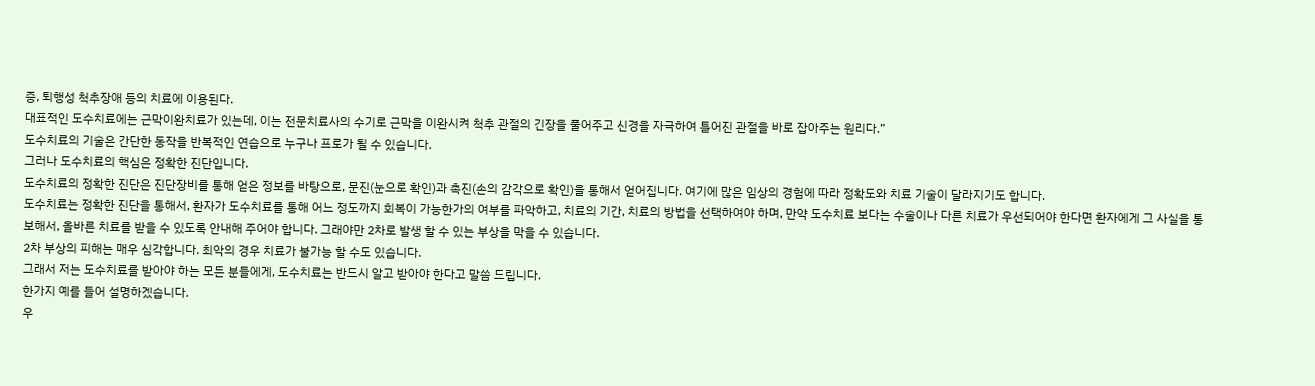증, 퇴행성 척추장애 등의 치료에 이용된다.
대표적인 도수치료에는 근막이완치료가 있는데, 이는 전문치료사의 수기로 근막을 이완시켜 척추 관절의 긴장을 풀어주고 신경을 자극하여 틀어진 관절을 바로 잡아주는 원리다.”
도수치료의 기술은 간단한 동작을 반복적인 연습으로 누구나 프로가 될 수 있습니다.
그러나 도수치료의 핵심은 정확한 진단입니다.
도수치료의 정확한 진단은 진단장비를 통해 얻은 정보를 바탕으로, 문진(눈으로 확인)과 촉진(손의 감각으로 확인)을 통해서 얻어집니다. 여기에 많은 임상의 경험에 따라 정확도와 치료 기술이 달라지기도 합니다.
도수치료는 정확한 진단을 통해서, 환자가 도수치료를 통해 어느 정도까지 회복이 가능한가의 여부를 파악하고, 치료의 기간, 치료의 방법을 선택하여야 하며, 만약 도수치료 보다는 수술이나 다른 치료가 우선되어야 한다면 환자에게 그 사실을 통보해서, 올바른 치료를 받을 수 있도록 안내해 주어야 합니다. 그래야만 2차로 발생 할 수 있는 부상을 막을 수 있습니다.
2차 부상의 피해는 매우 심각합니다. 최악의 경우 치료가 불가능 할 수도 있습니다.
그래서 저는 도수치료를 받아야 하는 모든 분들에게, 도수치료는 반드시 알고 받아야 한다고 말씀 드립니다.
한가지 예를 들어 설명하겠습니다.
우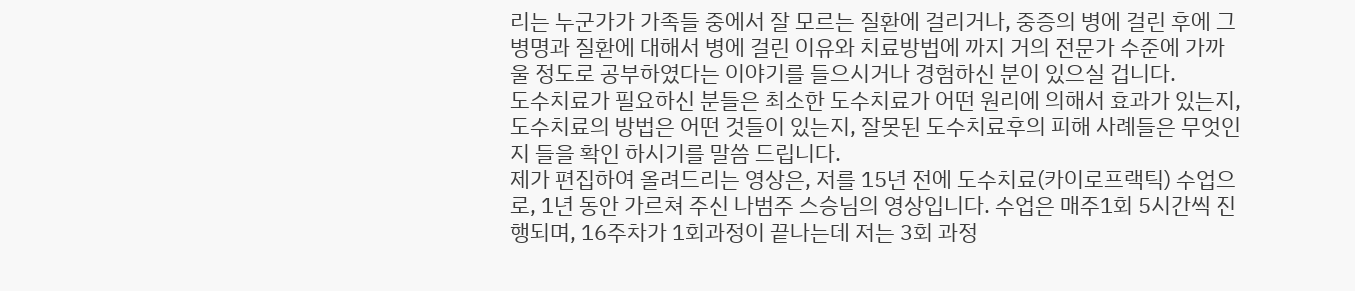리는 누군가가 가족들 중에서 잘 모르는 질환에 걸리거나, 중증의 병에 걸린 후에 그 병명과 질환에 대해서 병에 걸린 이유와 치료방법에 까지 거의 전문가 수준에 가까울 정도로 공부하였다는 이야기를 들으시거나 경험하신 분이 있으실 겁니다.
도수치료가 필요하신 분들은 최소한 도수치료가 어떤 원리에 의해서 효과가 있는지, 도수치료의 방법은 어떤 것들이 있는지, 잘못된 도수치료후의 피해 사례들은 무엇인지 들을 확인 하시기를 말씀 드립니다.
제가 편집하여 올려드리는 영상은, 저를 15년 전에 도수치료(카이로프랙틱) 수업으로, 1년 동안 가르쳐 주신 나범주 스승님의 영상입니다. 수업은 매주1회 5시간씩 진행되며, 16주차가 1회과정이 끝나는데 저는 3회 과정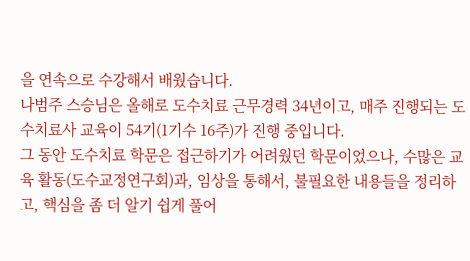을 연속으로 수강해서 배웠습니다.
나범주 스승님은 올해로 도수치료 근무경력 34년이고, 매주 진행되는 도수치료사 교육이 54기(1기수 16주)가 진행 중입니다.
그 동안 도수치료 학문은 접근하기가 어려웠던 학문이었으나, 수많은 교육 활동(도수교정연구회)과, 임상을 통해서, 불필요한 내용들을 정리하고, 핵심을 좀 더 알기 쉽게 풀어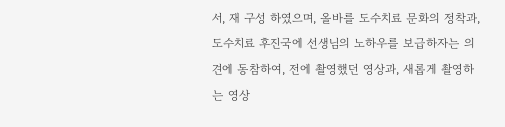서, 재 구성 하였으며, 올바를 도수치료 문화의 정착과, 도수치료 후진국에 선생님의 노하우를 보급하자는 의견에 동참하여, 전에 촬영했던 영상과, 새롭게 촬영하는 영상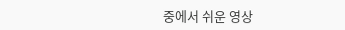중에서 쉬운 영상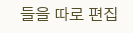들을 따로 편집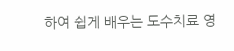하여 쉽게 배우는 도수치료 영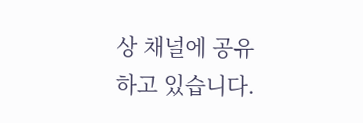상 채널에 공유하고 있습니다.